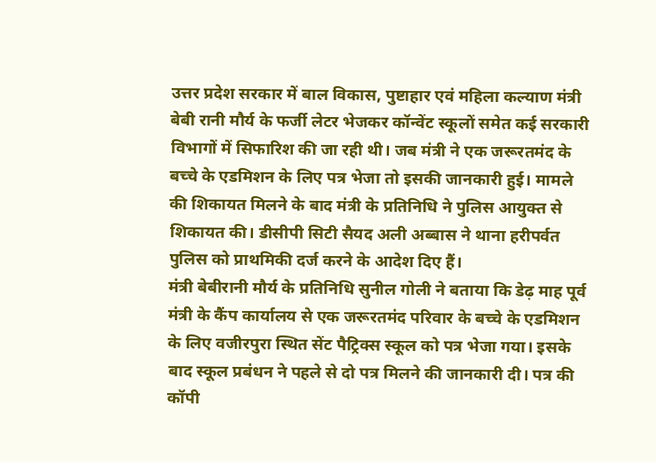उत्तर प्रदेश सरकार में बाल विकास, पुष्टाहार एवं महिला कल्याण मंत्री बेबी रानी मौर्य के फर्जी लेटर भेजकर कॉन्वेंट स्कूलों समेत कई सरकारी विभागों में सिफारिश की जा रही थी। जब मंत्री ने एक जरूरतमंद के बच्चे के एडमिशन के लिए पत्र भेजा तो इसकी जानकारी हुई। मामले की शिकायत मिलने के बाद मंत्री के प्रतिनिधि ने पुलिस आयुक्त से शिकायत की। डीसीपी सिटी सैयद अली अब्बास ने थाना हरीपर्वत पुलिस को प्राथमिकी दर्ज करने के आदेश दिए हैं।
मंत्री बेबीरानी मौर्य के प्रतिनिधि सुनील गोली ने बताया कि डेढ़ माह पूर्व मंत्री के कैंप कार्यालय से एक जरूरतमंद परिवार के बच्चे के एडमिशन के लिए वजीरपुरा स्थित सेंट पैट्रिक्स स्कूल को पत्र भेजा गया। इसके बाद स्कूल प्रबंधन ने पहले से दो पत्र मिलने की जानकारी दी। पत्र की कॉपी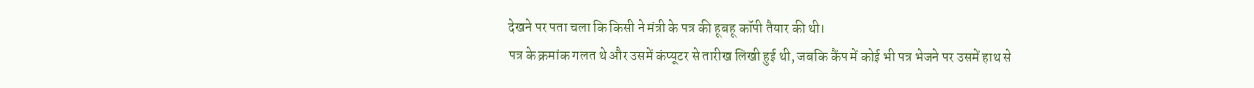देखने पर पता चला कि किसी ने मंत्री के पत्र की हूबहू कॉपी तैयार की थी।
पत्र के क्रमांक गलत थे और उसमें कंप्यूटर से तारीख लिखी हुई थी, जबकि कैंप में कोई भी पत्र भेजने पर उसमें हाथ से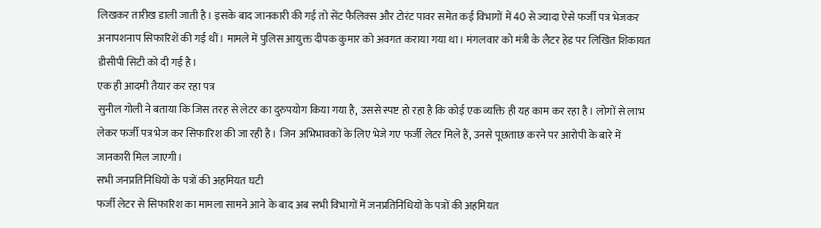लिखकर तारीख डाली जाती है। इसके बाद जानकारी की गई तो सेंट फैलिक्स और टोरंट पावर समेत कई विभागों में 40 से ज्यादा ऐसे फर्जी पत्र भेजकर अनापशनाप सिफारिशें की गई थीं। मामले में पुलिस आयुक्त दीपक कुमार को अवगत कराया गया था। मंगलवार को मंत्री के लैटर हेड पर लिखित शिकायत डीसीपी सिटी को दी गई है।
एक ही आदमी तैयार कर रहा पत्र
सुनील गोली ने बताया कि जिस तरह से लेटर का दुरुपयोग किया गया है, उससे स्पष्ट हो रहा है कि कोई एक व्यक्ति ही यह काम कर रहा है। लोगों से लाभ लेकर फर्जी पत्र भेज कर सिफारिश की जा रही है। जिन अभिभावकों के लिए भेजे गए फर्जी लेटर मिले हैं, उनसे पूछताछ करने पर आरोपी के बारे में जानकारी मिल जाएगी।
सभी जनप्रतिनिधियों के पत्रों की अहमियत घटी
फर्जी लेटर से सिफारिश का मामला सामने आने के बाद अब सभी विभागों में जनप्रतिनिधियों के पत्रों की अहमियत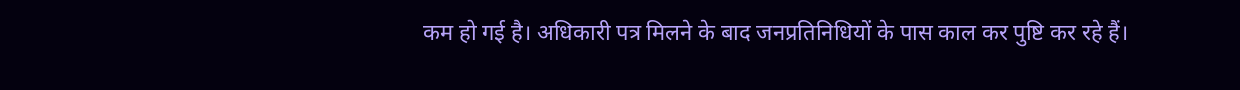कम हो गई है। अधिकारी पत्र मिलने के बाद जनप्रतिनिधियों के पास काल कर पुष्टि कर रहे हैं।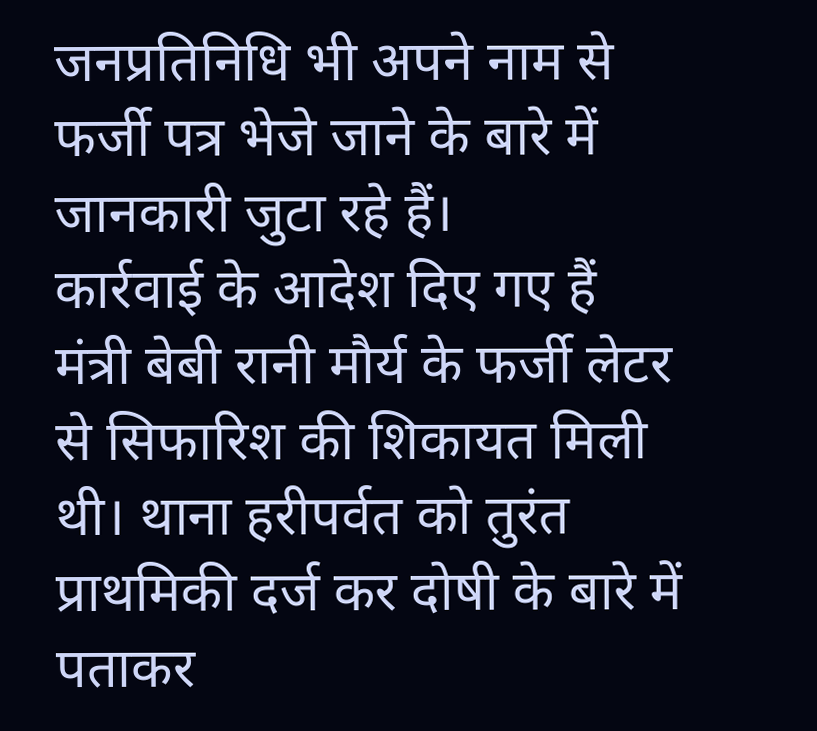जनप्रतिनिधि भी अपने नाम से फर्जी पत्र भेजे जाने के बारे में जानकारी जुटा रहे हैं।
कार्रवाई के आदेश दिए गए हैं
मंत्री बेबी रानी मौर्य के फर्जी लेटर से सिफारिश की शिकायत मिली थी। थाना हरीपर्वत को तुरंत प्राथमिकी दर्ज कर दोषी के बारे में पताकर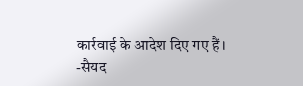कार्रवाई के आदेश दिए गए हैं।
-सैयद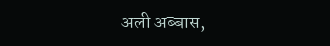अली अब्बास,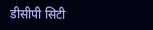डीसीपी सिटी